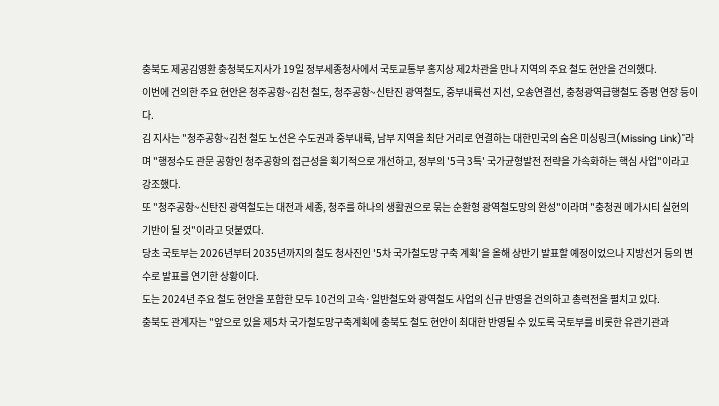충북도 제공김영환 충청북도지사가 19일 정부세종청사에서 국토교통부 홍지상 제2차관을 만나 지역의 주요 철도 현안을 건의했다.
이번에 건의한 주요 현안은 청주공항~김천 철도, 청주공항~신탄진 광역철도, 중부내륙선 지선, 오송연결선, 충청광역급행철도 증평 연장 등이다.
김 지사는 "청주공항~김천 철도 노선은 수도권과 중부내륙, 남부 지역을 최단 거리로 연결하는 대한민국의 숨은 미싱링크(Missing Link)"라며 "행정수도 관문 공항인 청주공항의 접근성을 획기적으로 개선하고, 정부의 '5극 3특' 국가균형발전 전략을 가속화하는 핵심 사업"이라고 강조했다.
또 "청주공항~신탄진 광역철도는 대전과 세종, 청주를 하나의 생활권으로 묶는 순환형 광역철도망의 완성"이라며 "충청권 메가시티 실현의 기반이 될 것"이라고 덧붙였다.
당초 국토부는 2026년부터 2035년까지의 철도 청사진인 '5차 국가철도망 구축 계획'을 올해 상반기 발표할 예정이었으나 지방선거 등의 변수로 발표를 연기한 상황이다.
도는 2024년 주요 철도 현안을 포함한 모두 10건의 고속·일반철도와 광역철도 사업의 신규 반영을 건의하고 총력전을 펼치고 있다.
충북도 관계자는 "앞으로 있을 제5차 국가철도망구축계획에 충북도 철도 현안이 최대한 반영될 수 있도록 국토부를 비롯한 유관기관과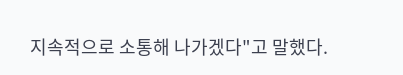지속적으로 소통해 나가겠다"고 말했다.